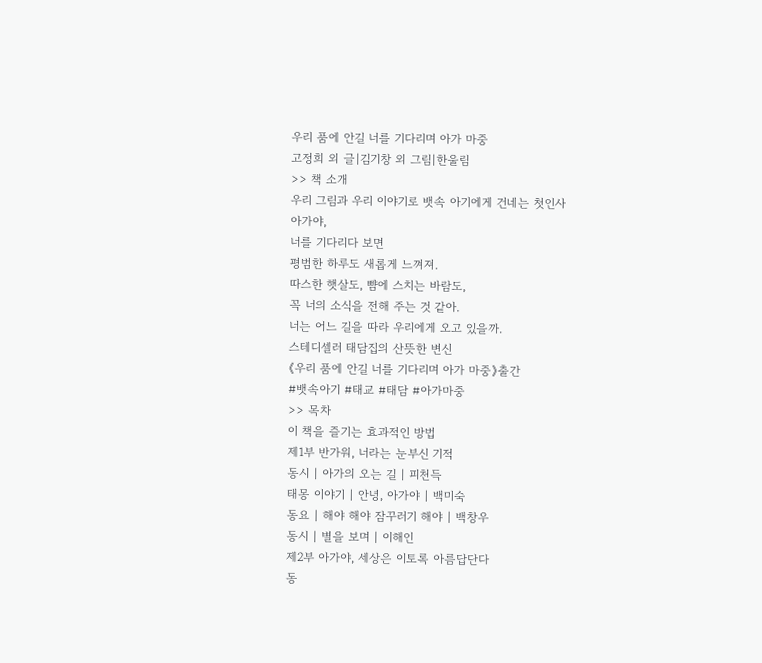우리 품에 안길 너를 기다리며 아가 마중
고정희 외 글|김기창 외 그림|한울림
>> 책 소개
우리 그림과 우리 이야기로 뱃속 아기에게 건네는 첫인사
아가야,
너를 기다리다 보면
평범한 하루도 새롭게 느껴져.
따스한 햇살도, 뺨에 스치는 바람도,
꼭 너의 소식을 전해 주는 것 같아.
너는 어느 길을 따라 우리에게 오고 있을까.
스테디셀러 태담집의 산뜻한 변신
《우리 품에 안길 너를 기다리며 아가 마중》출간
#뱃속아기 #태교 #태담 #아가마중
>> 목차
이 책을 즐기는 효과적인 방법
제1부 반가워, 너라는 눈부신 기적
동시 | 아가의 오는 길 | 피천득
태몽 이야기 | 안녕, 아가야 | 백미숙
동요 | 해야 해야 잠꾸러기 해야 | 백창우
동시 | 별을 보며 | 이해인
제2부 아가야, 세상은 이토록 아름답단다
동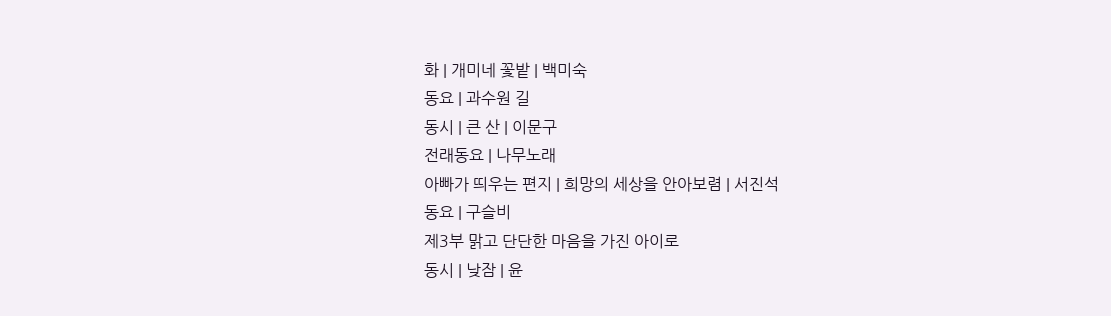화 | 개미네 꽃밭 | 백미숙
동요 | 과수원 길
동시 | 큰 산 | 이문구
전래동요 | 나무노래
아빠가 띄우는 편지 | 희망의 세상을 안아보렴 | 서진석
동요 | 구슬비
제3부 맑고 단단한 마음을 가진 아이로
동시 | 낮잠 | 윤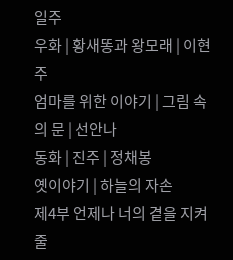일주
우화 | 황새똥과 왕모래 | 이현주
엄마를 위한 이야기 | 그림 속의 문 | 선안나
동화 | 진주 | 정채봉
옛이야기 | 하늘의 자손
제4부 언제나 너의 곁을 지켜 줄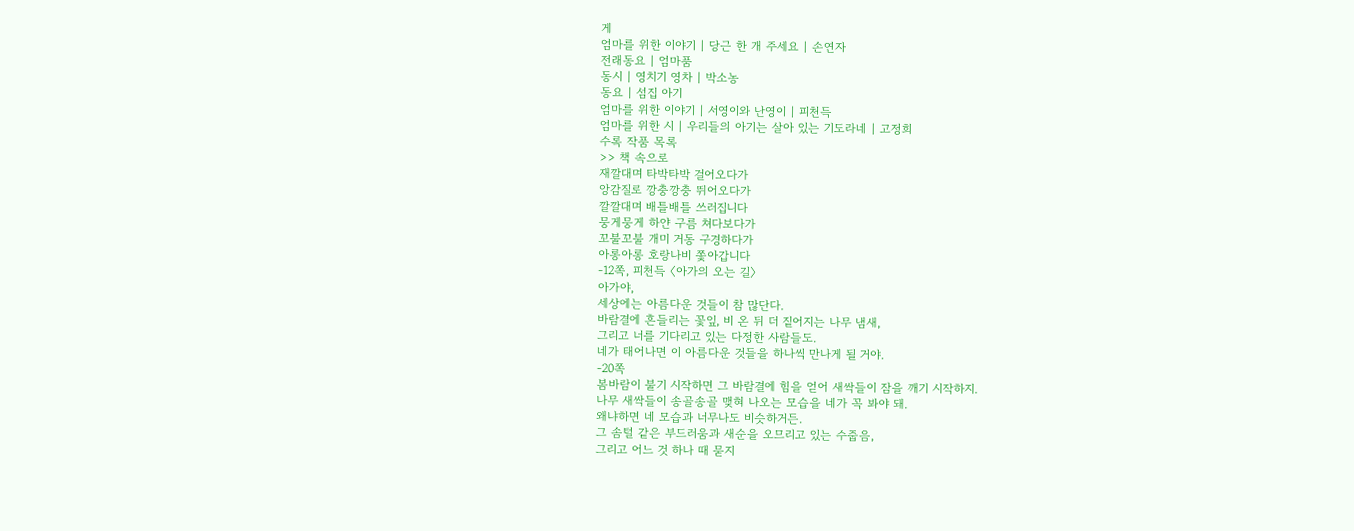게
엄마를 위한 이야기 | 당근 한 개 주세요 | 손연자
전래동요 | 엄마품
동시 | 영치기 영차 | 박소농
동요 | 섬집 아기
엄마를 위한 이야기 | 서영이와 난영이 | 피천득
엄마를 위한 시 | 우리들의 아기는 살아 있는 기도라네 | 고정희
수록 작품 목록
>> 책 속으로
재깔대며 타박타박 걸어오다가
앙감질로 깡충깡충 뛰어오다가
깔깔대며 배틀배틀 쓰러집니다
뭉게뭉게 하얀 구름 쳐다보다가
꼬불꼬불 개미 거동 구경하다가
아롱아롱 호랑나비 쫓아갑니다
-12쪽, 피천득 〈아가의 오는 길〉
아가야,
세상에는 아름다운 것들이 참 많단다.
바람결에 흔들리는 꽃잎, 비 온 뒤 더 짙어지는 나무 냄새,
그리고 너를 기다리고 있는 다정한 사람들도.
네가 태어나면 이 아름다운 것들을 하나씩 만나게 될 거야.
-20쪽
봄바람이 불기 시작하면 그 바람결에 힘을 얻어 새싹들이 잠을 깨기 시작하지.
나무 새싹들이 송골송골 맺혀 나오는 모습을 네가 꼭 봐야 돼.
왜냐하면 네 모습과 너무나도 비슷하거든.
그 솜털 같은 부드러움과 새순을 오므리고 있는 수줍음,
그리고 어느 것 하나 때 묻지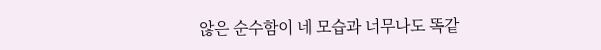않은 순수함이 네 모습과 너무나도 똑같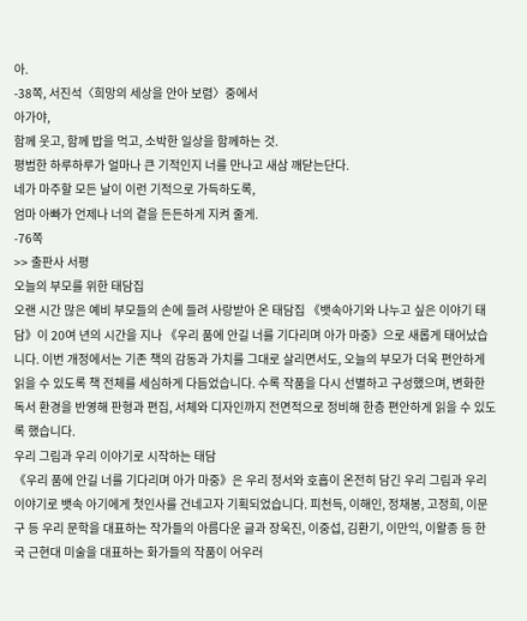아.
-38쪽, 서진석〈희망의 세상을 안아 보렴〉중에서
아가야,
함께 웃고, 함께 밥을 먹고, 소박한 일상을 함께하는 것.
평범한 하루하루가 얼마나 큰 기적인지 너를 만나고 새삼 깨닫는단다.
네가 마주할 모든 날이 이런 기적으로 가득하도록,
엄마 아빠가 언제나 너의 곁을 든든하게 지켜 줄게.
-76쪽
>> 출판사 서평
오늘의 부모를 위한 태담집
오랜 시간 많은 예비 부모들의 손에 들려 사랑받아 온 태담집 《뱃속아기와 나누고 싶은 이야기 태담》이 20여 년의 시간을 지나 《우리 품에 안길 너를 기다리며 아가 마중》으로 새롭게 태어났습니다. 이번 개정에서는 기존 책의 감동과 가치를 그대로 살리면서도, 오늘의 부모가 더욱 편안하게 읽을 수 있도록 책 전체를 세심하게 다듬었습니다. 수록 작품을 다시 선별하고 구성했으며, 변화한 독서 환경을 반영해 판형과 편집, 서체와 디자인까지 전면적으로 정비해 한층 편안하게 읽을 수 있도록 했습니다.
우리 그림과 우리 이야기로 시작하는 태담
《우리 품에 안길 너를 기다리며 아가 마중》은 우리 정서와 호흡이 온전히 담긴 우리 그림과 우리 이야기로 뱃속 아기에게 첫인사를 건네고자 기획되었습니다. 피천득, 이해인, 정채봉, 고정희, 이문구 등 우리 문학을 대표하는 작가들의 아름다운 글과 장욱진, 이중섭, 김환기, 이만익, 이왈종 등 한국 근현대 미술을 대표하는 화가들의 작품이 어우러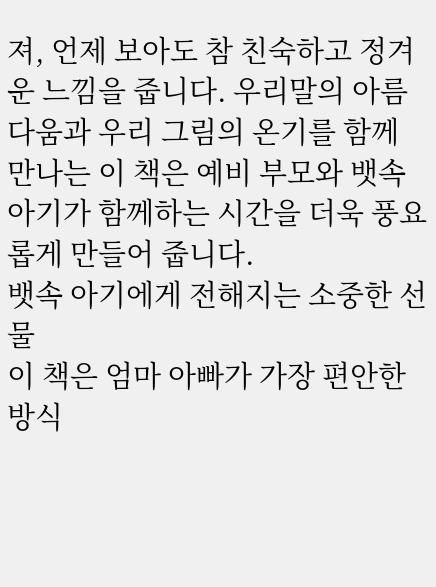져, 언제 보아도 참 친숙하고 정겨운 느낌을 줍니다. 우리말의 아름다움과 우리 그림의 온기를 함께 만나는 이 책은 예비 부모와 뱃속 아기가 함께하는 시간을 더욱 풍요롭게 만들어 줍니다.
뱃속 아기에게 전해지는 소중한 선물
이 책은 엄마 아빠가 가장 편안한 방식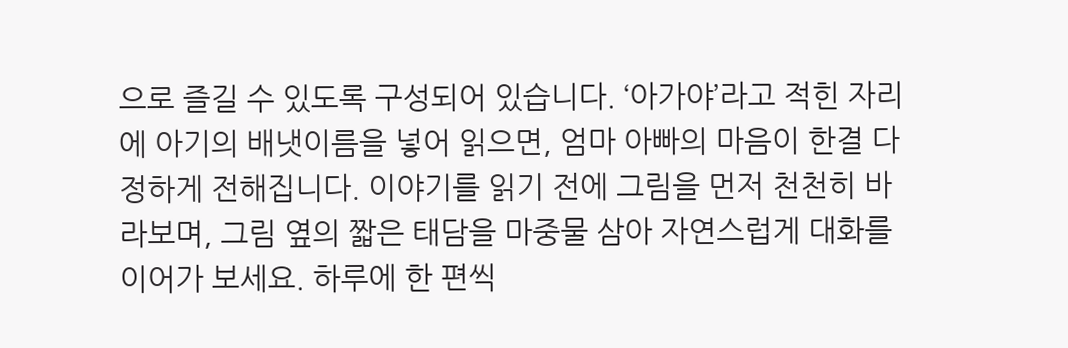으로 즐길 수 있도록 구성되어 있습니다. ‘아가야’라고 적힌 자리에 아기의 배냇이름을 넣어 읽으면, 엄마 아빠의 마음이 한결 다정하게 전해집니다. 이야기를 읽기 전에 그림을 먼저 천천히 바라보며, 그림 옆의 짧은 태담을 마중물 삼아 자연스럽게 대화를 이어가 보세요. 하루에 한 편씩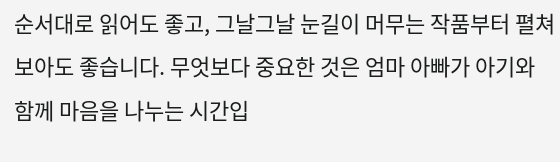순서대로 읽어도 좋고, 그날그날 눈길이 머무는 작품부터 펼쳐 보아도 좋습니다. 무엇보다 중요한 것은 엄마 아빠가 아기와 함께 마음을 나누는 시간입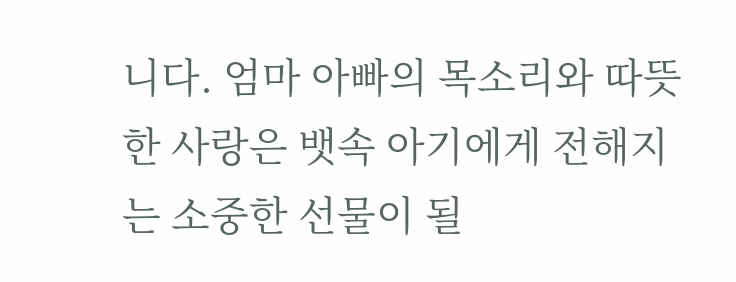니다. 엄마 아빠의 목소리와 따뜻한 사랑은 뱃속 아기에게 전해지는 소중한 선물이 될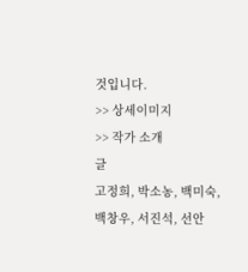것입니다.
>> 상세이미지
>> 작가 소개
글
고정희, 박소농, 백미숙, 백창우, 서진석, 선안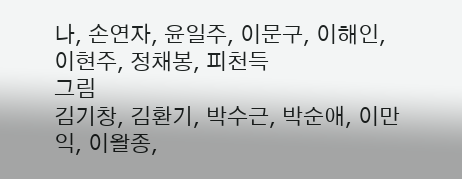나, 손연자, 윤일주, 이문구, 이해인,
이현주, 정채봉, 피천득
그림
김기창, 김환기, 박수근, 박순애, 이만익, 이왈종,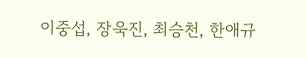이중섭, 장욱진, 최승천, 한애규